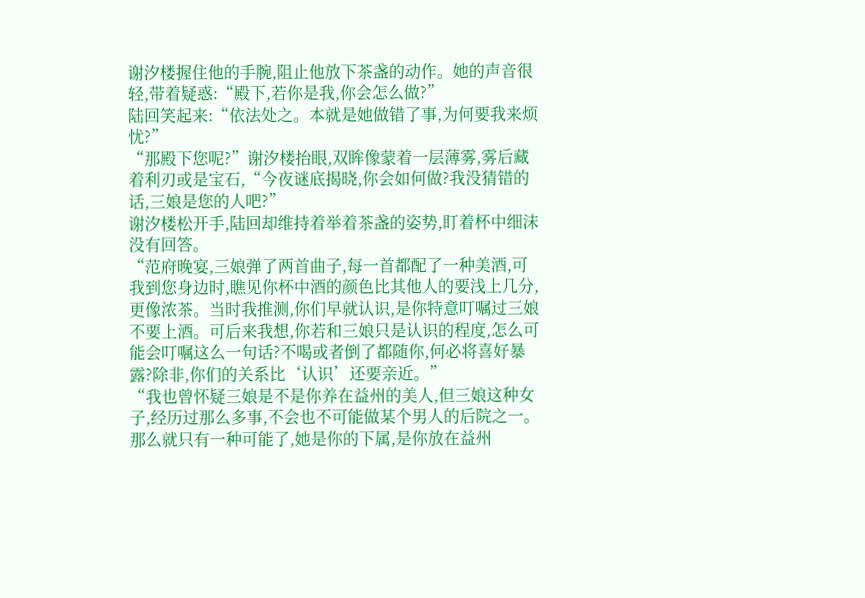谢汐楼握住他的手腕,阻止他放下茶盏的动作。她的声音很轻,带着疑惑:“殿下,若你是我,你会怎么做?”
陆回笑起来:“依法处之。本就是她做错了事,为何要我来烦忧?”
“那殿下您呢?”谢汐楼抬眼,双眸像蒙着一层薄雾,雾后藏着利刃或是宝石,“今夜谜底揭晓,你会如何做?我没猜错的话,三娘是您的人吧?”
谢汐楼松开手,陆回却维持着举着茶盏的姿势,盯着杯中细沫没有回答。
“范府晚宴,三娘弹了两首曲子,每一首都配了一种美酒,可我到您身边时,瞧见你杯中酒的颜色比其他人的要浅上几分,更像浓茶。当时我推测,你们早就认识,是你特意叮嘱过三娘不要上酒。可后来我想,你若和三娘只是认识的程度,怎么可能会叮嘱这么一句话?不喝或者倒了都随你,何必将喜好暴露?除非,你们的关系比‘认识’还要亲近。”
“我也曾怀疑三娘是不是你养在益州的美人,但三娘这种女子,经历过那么多事,不会也不可能做某个男人的后院之一。那么就只有一种可能了,她是你的下属,是你放在益州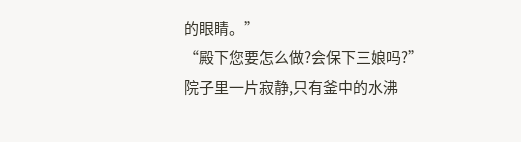的眼睛。”
“殿下您要怎么做?会保下三娘吗?”
院子里一片寂静,只有釜中的水沸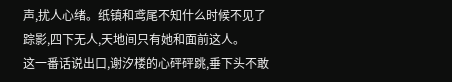声,扰人心绪。纸镇和鸢尾不知什么时候不见了踪影,四下无人,天地间只有她和面前这人。
这一番话说出口,谢汐楼的心砰砰跳,垂下头不敢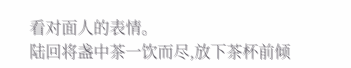看对面人的表情。
陆回将盏中茶一饮而尽,放下茶杯前倾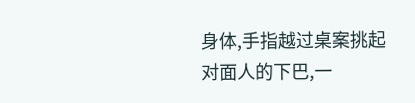身体,手指越过桌案挑起对面人的下巴,一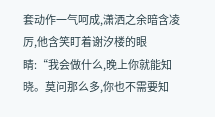套动作一气呵成,潇洒之余暗含凌厉,他含笑盯着谢汐楼的眼睛:“我会做什么,晚上你就能知晓。莫问那么多,你也不需要知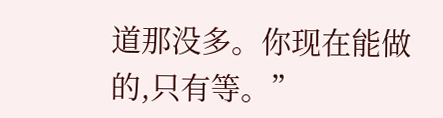道那没多。你现在能做的,只有等。”